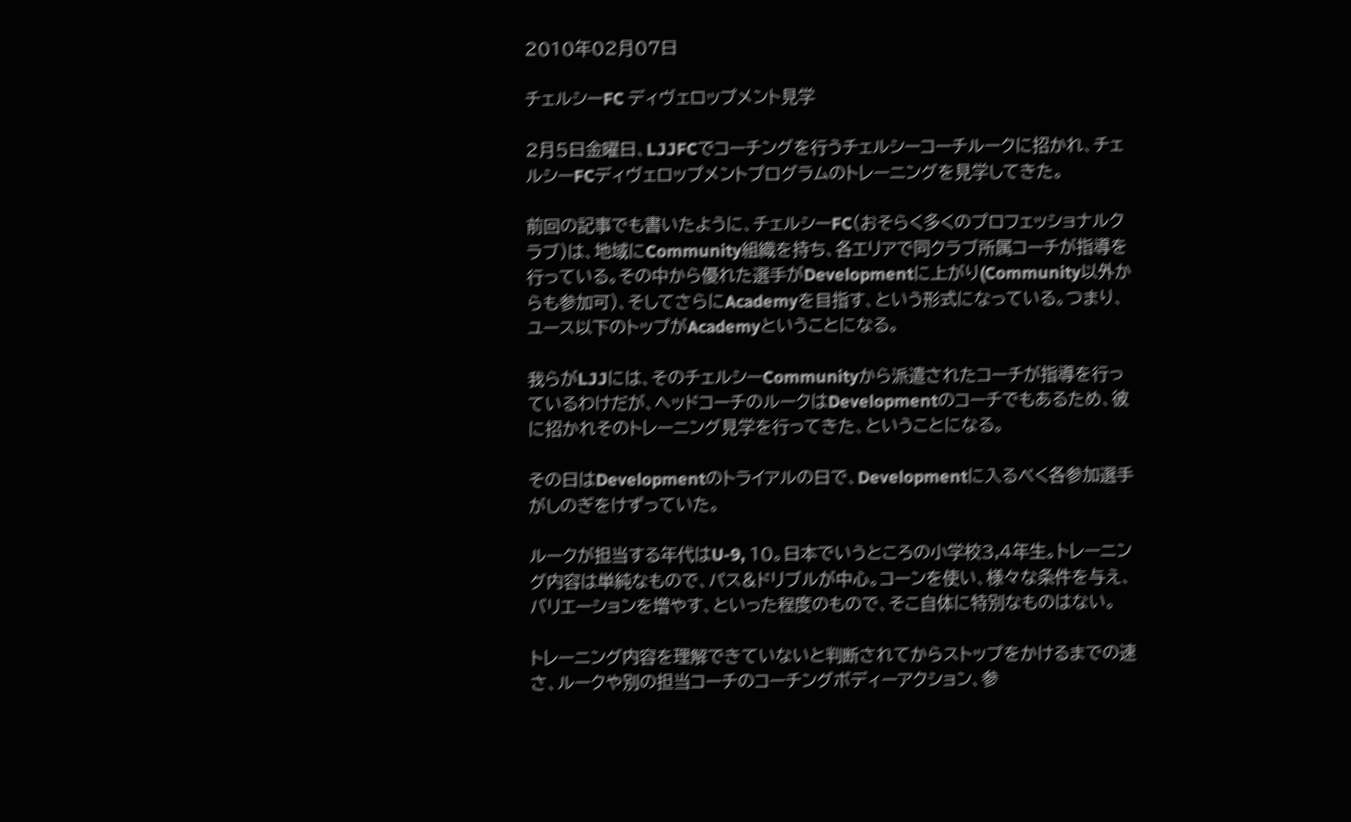2010年02月07日

チェルシーFC ディヴェロップメント見学

2月5日金曜日、LJJFCでコーチングを行うチェルシーコーチルークに招かれ、チェルシーFCディヴェロップメントプログラムのトレーニングを見学してきた。

前回の記事でも書いたように、チェルシーFC(おそらく多くのプロフェッショナルクラブ)は、地域にCommunity組織を持ち、各エリアで同クラブ所属コーチが指導を行っている。その中から優れた選手がDevelopmentに上がり(Community以外からも参加可)、そしてさらにAcademyを目指す、という形式になっている。つまり、ユース以下のトップがAcademyということになる。

我らがLJJには、そのチェルシーCommunityから派遣されたコーチが指導を行っているわけだが、ヘッドコーチのルークはDevelopmentのコーチでもあるため、彼に招かれそのトレーニング見学を行ってきた、ということになる。

その日はDevelopmentのトライアルの日で、Developmentに入るべく各参加選手がしのぎをけずっていた。

ルークが担当する年代はU-9, 10。日本でいうところの小学校3,4年生。トレーニング内容は単純なもので、パス&ドリブルが中心。コーンを使い、様々な条件を与え、バリエーションを増やす、といった程度のもので、そこ自体に特別なものはない。

トレーニング内容を理解できていないと判断されてからストップをかけるまでの速さ、ルークや別の担当コーチのコーチングボディーアクション、参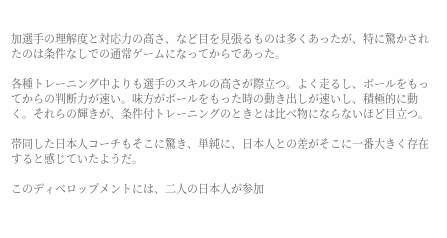加選手の理解度と対応力の高さ、など目を見張るものは多くあったが、特に驚かされたのは条件なしでの通常ゲームになってからであった。

各種トレーニング中よりも選手のスキルの高さが際立つ。よく走るし、ボールをもってからの判断力が速い。味方がボールをもった時の動き出しが速いし、積極的に動く。それらの輝きが、条件付トレーニングのときとは比べ物にならないほど目立つ。

帯同した日本人コーチもそこに驚き、単純に、日本人との差がそこに一番大きく存在すると感じていたようだ。

このディベロップメントには、二人の日本人が参加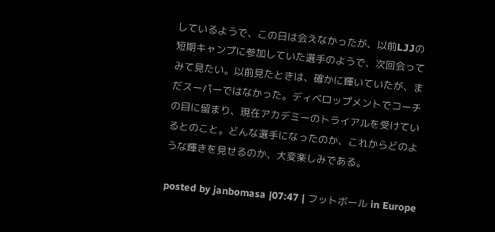しているようで、この日は会えなかったが、以前LJJの短期キャンプに参加していた選手のようで、次回会ってみて見たい。以前見たときは、確かに輝いていたが、まだスーパーではなかった。ディベロップメントでコーチの目に留まり、現在アカデミーのトライアルを受けているとのこと。どんな選手になったのか、これからどのような輝きを見せるのか、大変楽しみである。

posted by janbomasa |07:47 | フットボール in Europe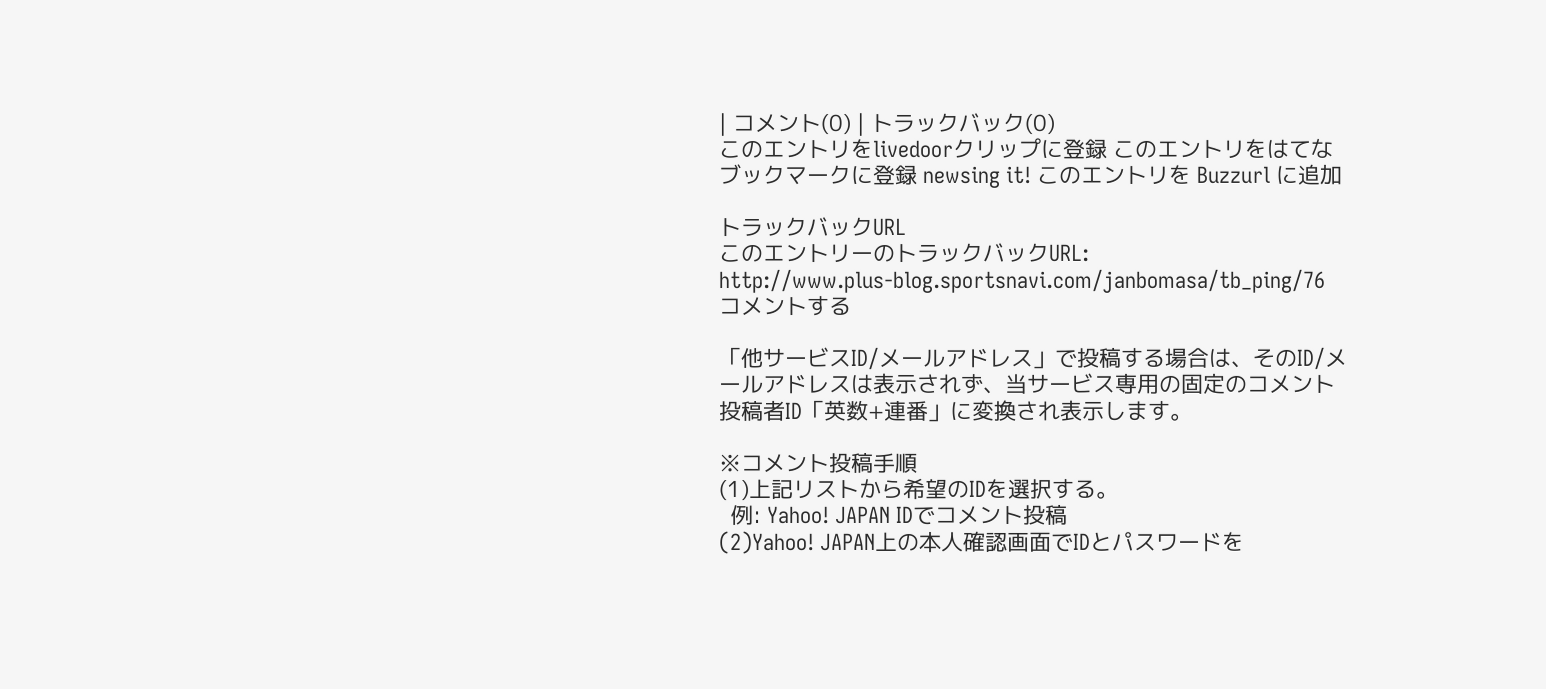| コメント(0) | トラックバック(0)
このエントリをlivedoorクリップに登録 このエントリをはてなブックマークに登録 newsing it! このエントリを Buzzurl に追加

トラックバックURL
このエントリーのトラックバックURL:
http://www.plus-blog.sportsnavi.com/janbomasa/tb_ping/76
コメントする

「他サービスID/メールアドレス」で投稿する場合は、そのID/メールアドレスは表示されず、当サービス専用の固定のコメント投稿者ID「英数+連番」に変換され表示します。

※コメント投稿手順
(1)上記リストから希望のIDを選択する。
  例: Yahoo! JAPAN IDでコメント投稿
(2)Yahoo! JAPAN上の本人確認画面でIDとパスワードを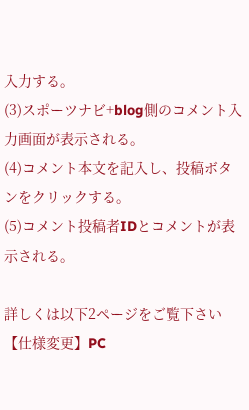入力する。
(3)スポーツナビ+blog側のコメント入力画面が表示される。
(4)コメント本文を記入し、投稿ボタンをクリックする。
(5)コメント投稿者IDとコメントが表示される。

詳しくは以下2ページをご覧下さい
【仕様変更】PC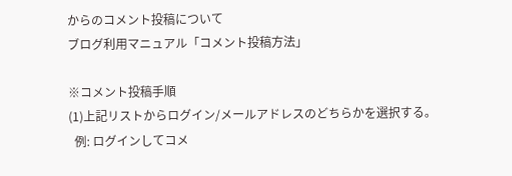からのコメント投稿について
ブログ利用マニュアル「コメント投稿方法」

※コメント投稿手順
(1)上記リストからログイン/メールアドレスのどちらかを選択する。
  例: ログインしてコメ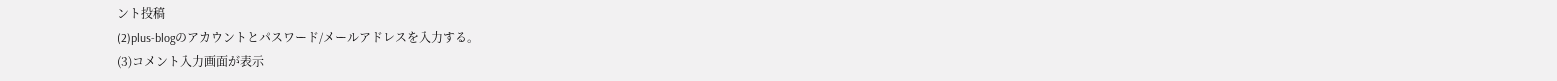ント投稿
(2)plus-blogのアカウントとパスワード/メールアドレスを入力する。
(3)コメント入力画面が表示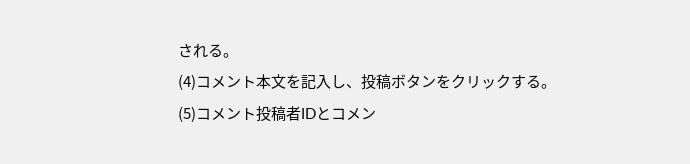される。
(4)コメント本文を記入し、投稿ボタンをクリックする。
(5)コメント投稿者IDとコメン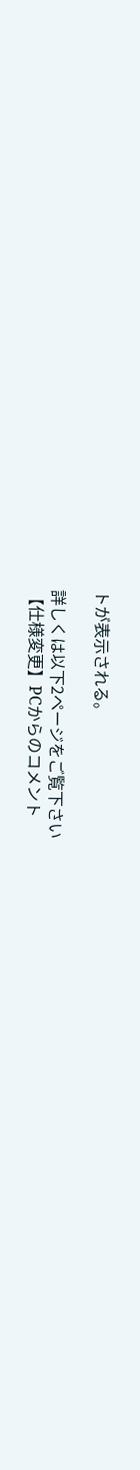トが表示される。

詳しくは以下2ページをご覧下さい
【仕様変更】PCからのコメント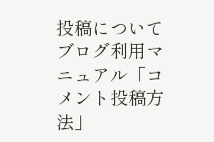投稿について
ブログ利用マニュアル「コメント投稿方法」